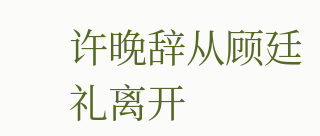许晚辞从顾廷礼离开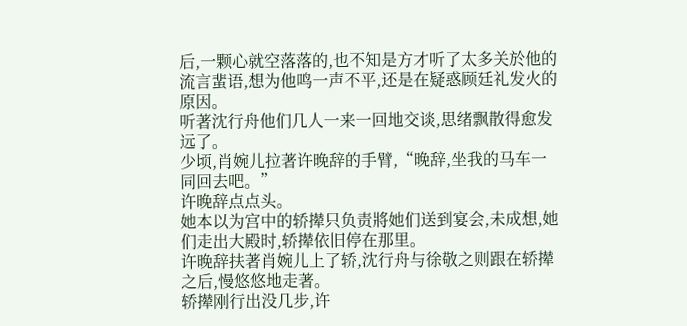后,一颗心就空落落的,也不知是方才听了太多关於他的流言蜚语,想为他鸣一声不平,还是在疑惑顾廷礼发火的原因。
听著沈行舟他们几人一来一回地交谈,思绪飘散得愈发远了。
少顷,肖婉儿拉著许晚辞的手臂,“晚辞,坐我的马车一同回去吧。”
许晚辞点点头。
她本以为宫中的轿撵只负责將她们送到宴会,未成想,她们走出大殿时,轿撵依旧停在那里。
许晚辞扶著肖婉儿上了轿,沈行舟与徐敬之则跟在轿撵之后,慢悠悠地走著。
轿撵刚行出没几步,许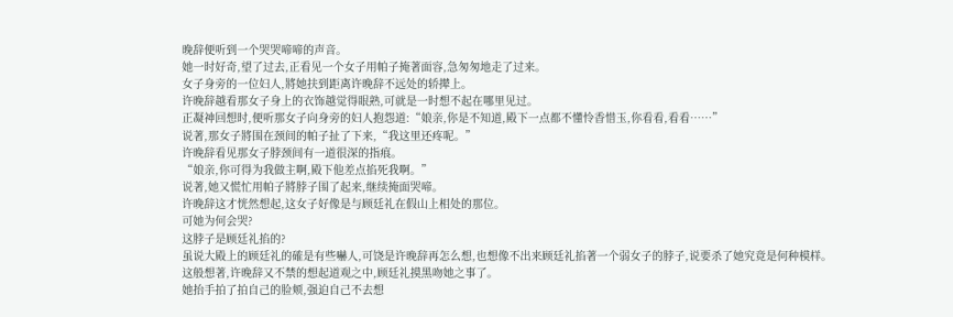晚辞便听到一个哭哭啼啼的声音。
她一时好奇,望了过去,正看见一个女子用帕子掩著面容,急匆匆地走了过来。
女子身旁的一位妇人,將她扶到距离许晚辞不远处的轿撵上。
许晚辞越看那女子身上的衣饰越觉得眼熟,可就是一时想不起在哪里见过。
正凝神回想时,便听那女子向身旁的妇人抱怨道:“娘亲,你是不知道,殿下一点都不懂怜香惜玉,你看看,看看……”
说著,那女子將围在颈间的帕子扯了下来,“我这里还疼呢。”
许晚辞看见那女子脖颈间有一道很深的指痕。
“娘亲,你可得为我做主啊,殿下他差点掐死我啊。”
说著,她又慌忙用帕子將脖子围了起来,继续掩面哭啼。
许晚辞这才恍然想起,这女子好像是与顾廷礼在假山上相处的那位。
可她为何会哭?
这脖子是顾廷礼掐的?
虽说大殿上的顾廷礼的確是有些嚇人,可饶是许晚辞再怎么想,也想像不出来顾廷礼掐著一个弱女子的脖子,说要杀了她究竟是何种模样。
这般想著,许晚辞又不禁的想起道观之中,顾廷礼摸黑吻她之事了。
她抬手拍了拍自己的脸颊,强迫自己不去想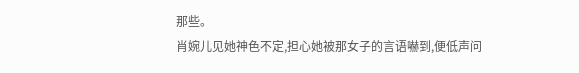那些。
肖婉儿见她神色不定,担心她被那女子的言语嚇到,便低声问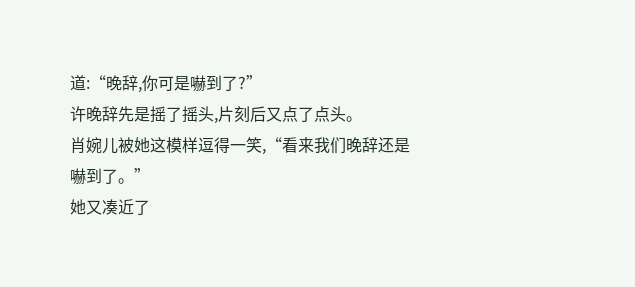道:“晚辞,你可是嚇到了?”
许晚辞先是摇了摇头,片刻后又点了点头。
肖婉儿被她这模样逗得一笑,“看来我们晚辞还是嚇到了。”
她又凑近了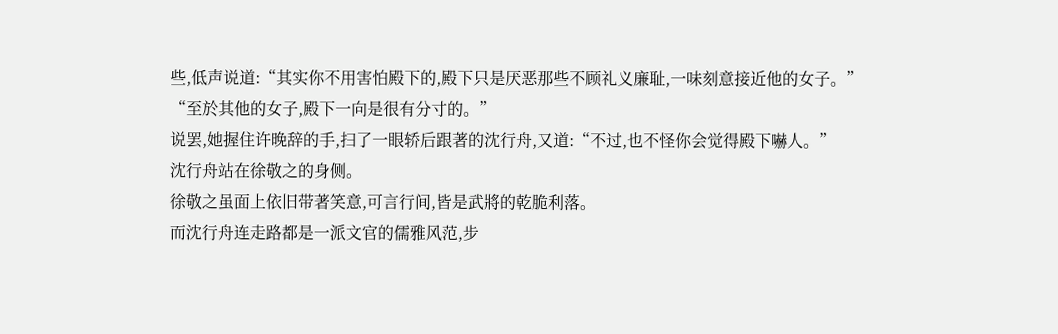些,低声说道:“其实你不用害怕殿下的,殿下只是厌恶那些不顾礼义廉耻,一味刻意接近他的女子。”
“至於其他的女子,殿下一向是很有分寸的。”
说罢,她握住许晚辞的手,扫了一眼轿后跟著的沈行舟,又道:“不过,也不怪你会觉得殿下嚇人。”
沈行舟站在徐敬之的身侧。
徐敬之虽面上依旧带著笑意,可言行间,皆是武將的乾脆利落。
而沈行舟连走路都是一派文官的儒雅风范,步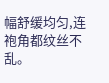幅舒缓均匀,连袍角都纹丝不乱。